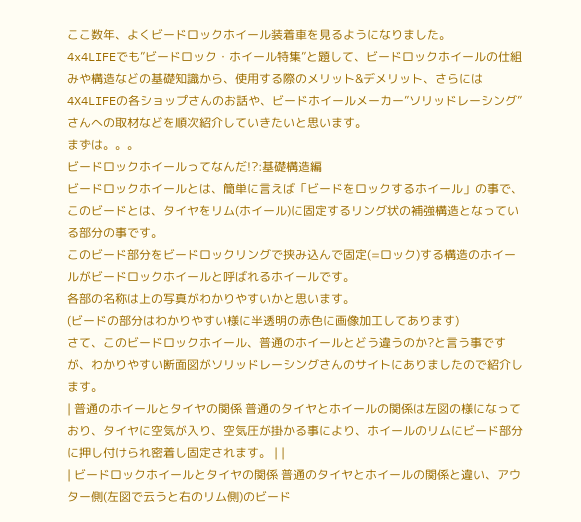ここ数年、よくビードロックホイール装着車を見るようになりました。
4x4LIFEでも”ビードロック・ホイール特集”と題して、ビードロックホイールの仕組みや構造などの基礎知識から、使用する際のメリット&デメリット、さらには4X4LIFEの各ショップさんのお話や、ビードホイールメーカー”ソリッドレーシング”さんへの取材などを順次紹介していきたいと思います。
まずは。。。
ビードロックホイールってなんだ!?:基礎構造編
ビードロックホイールとは、簡単に言えば「ビードをロックするホイール」の事で、このビードとは、タイヤをリム(ホイール)に固定するリング状の補強構造となっている部分の事です。
このビード部分をビードロックリングで挟み込んで固定(=ロック)する構造のホイールがビードロックホイールと呼ばれるホイールです。
各部の名称は上の写真がわかりやすいかと思います。
(ビードの部分はわかりやすい様に半透明の赤色に画像加工してあります)
さて、このビードロックホイール、普通のホイールとどう違うのか?と言う事ですが、わかりやすい断面図がソリッドレーシングさんのサイトにありましたので紹介します。
| 普通のホイールとタイヤの関係 普通のタイヤとホイールの関係は左図の様になっており、タイヤに空気が入り、空気圧が掛かる事により、ホイールのリムにビード部分に押し付けられ密着し固定されます。 | |
| ビードロックホイールとタイヤの関係 普通のタイヤとホイールの関係と違い、アウター側(左図で云うと右のリム側)のビード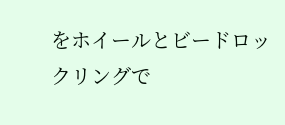をホイールとビードロックリングで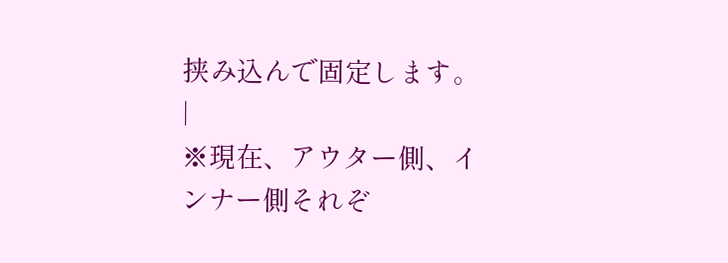挟み込んで固定します。 |
※現在、アウター側、インナー側それぞ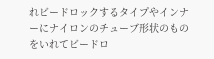れビードロックするタイプやインナーにナイロンのチューブ形状のものをいれてビードロ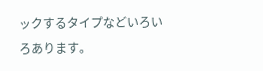ックするタイプなどいろいろあります。